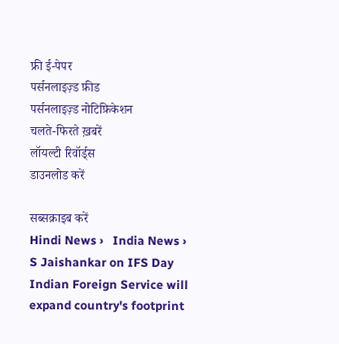फ्री ई-पेपर
पर्सनलाइज़्ड फ़ीड
पर्सनलाइज़्ड नोटिफ़िकेशन
चलते-फिरते ख़बरें
लॉयल्टी रिवॉर्ड्स
डाउनलोड करें

सब्सक्राइब करें
Hindi News ›   India News ›   S Jaishankar on IFS Day Indian Foreign Service will expand country's footprint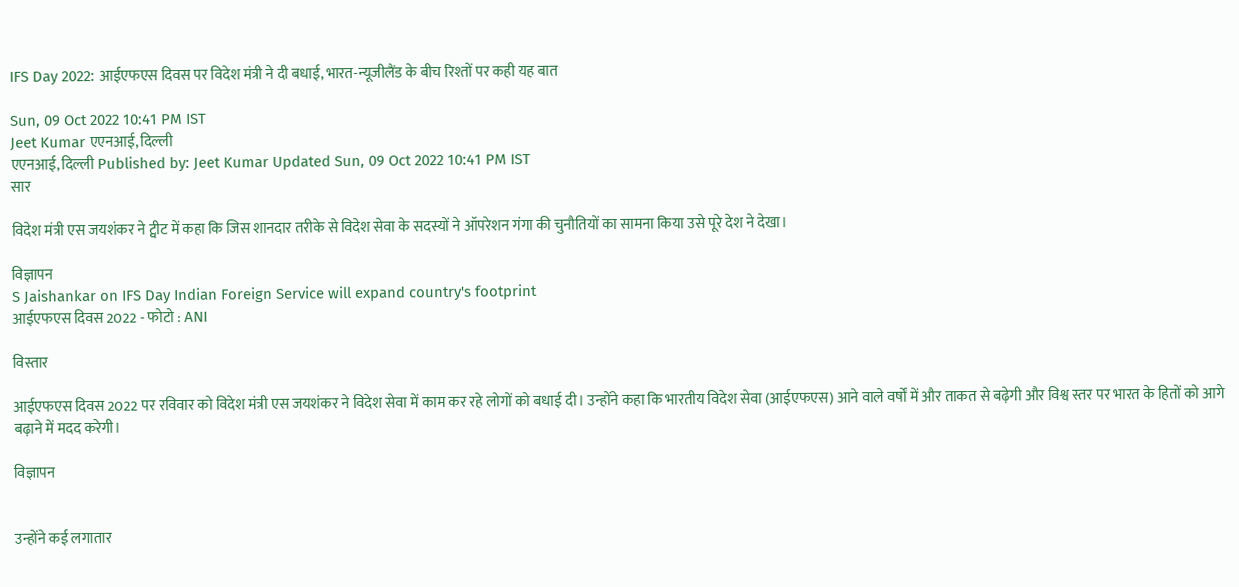IFS Day 2022: आईएफएस दिवस पर विदेश मंत्री ने दी बधाई, भारत-न्यूजीलैंड के बीच रिश्तों पर कही यह बात

Sun, 09 Oct 2022 10:41 PM IST
Jeet Kumar एएनआई, दिल्ली
एएनआई, दिल्ली Published by: Jeet Kumar Updated Sun, 09 Oct 2022 10:41 PM IST
सार

विदेश मंत्री एस जयशंकर ने ट्वीट में कहा कि जिस शानदार तरीके से विदेश सेवा के सदस्यों ने ऑपरेशन गंगा की चुनौतियों का सामना किया उसे पूरे देश ने देखा।

विज्ञापन
S Jaishankar on IFS Day Indian Foreign Service will expand country's footprint
आईएफएस दिवस 2022 - फोटो : ANI

विस्तार

आईएफएस दिवस 2022 पर रविवार को विदेश मंत्री एस जयशंकर ने विदेश सेवा में काम कर रहे लोगों को बधाई दी। उन्होंने कहा कि भारतीय विदेश सेवा (आईएफएस) आने वाले वर्षों में और ताकत से बढ़ेगी और विश्व स्तर पर भारत के हितों को आगे बढ़ाने में मदद करेगी।

विज्ञापन


उन्होंने कई लगातार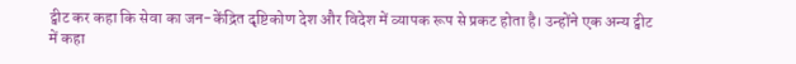ट्वीट कर कहा कि सेवा का जन-केंद्रित दृष्टिकोण देश और विदेश में व्यापक रूप से प्रकट होता है। उन्होंने एक अन्य ट्वीट में कहा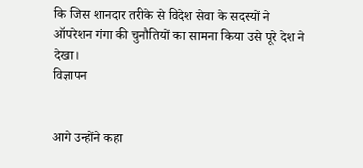कि जिस शानदार तरीके से विदेश सेवा के सदस्यों ने ऑपरेशन गंगा की चुनौतियों का सामना किया उसे पूरे देश ने देखा।
विज्ञापन


आगे उन्होंने कहा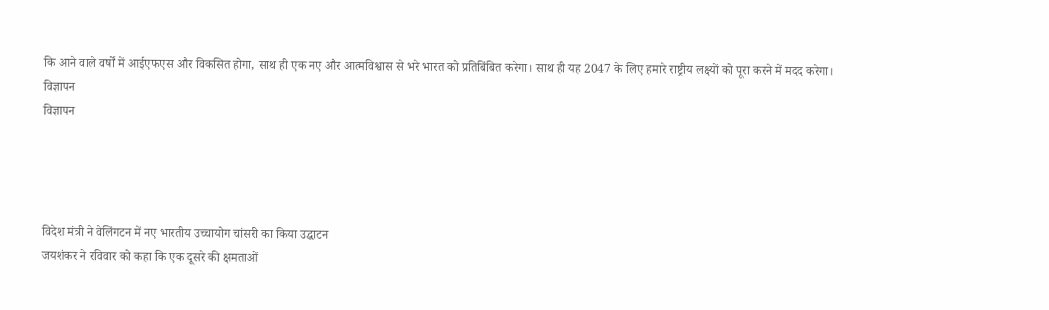कि आने वाले वर्षों में आईएफएस और विकसित होगा, साथ ही एक नए और आत्मविश्वास से भरे भारत को प्रतिबिंबित करेगा। साथ ही यह 2047 के लिए हमारे राष्ट्रीय लक्ष्यों को पूरा करने में मदद करेगा।
विज्ञापन
विज्ञापन




विदेश मंत्री ने वेलिंगटन में नए भारतीय उच्चायोग चांसरी का किया उद्घाटन
जयशंकर ने रविवार को कहा कि एक दूसरे की क्षमताओं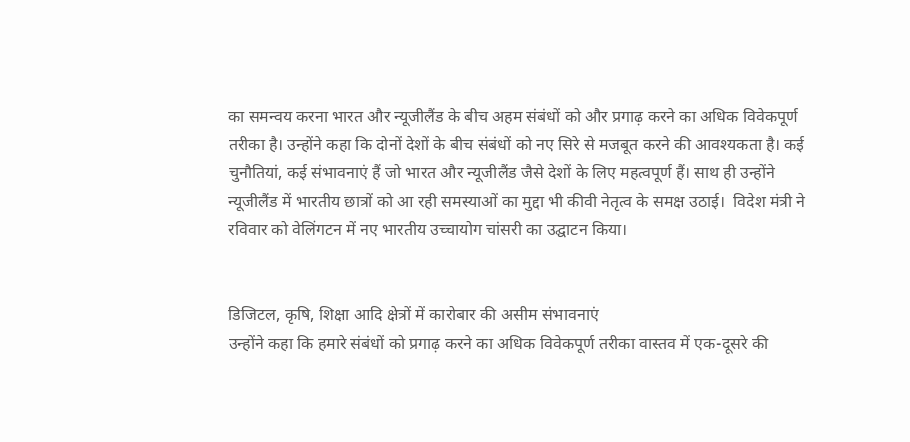का समन्वय करना भारत और न्यूजीलैंड के बीच अहम संबंधों को और प्रगाढ़ करने का अधिक विवेकपूर्ण तरीका है। उन्होंने कहा कि दोनों देशों के बीच संबंधों को नए सिरे से मजबूत करने की आवश्यकता है। कई चुनौतियां, कई संभावनाएं हैं जो भारत और न्यूजीलैंड जैसे देशों के लिए महत्वपूर्ण हैं। साथ ही उन्होंने न्यूजीलैंड में भारतीय छात्रों को आ रही समस्याओं का मुद्दा भी कीवी नेतृत्व के समक्ष उठाई।  विदेश मंत्री ने रविवार को वेलिंगटन में नए भारतीय उच्चायोग चांसरी का उद्घाटन किया।


डिजिटल, कृषि, शिक्षा आदि क्षेत्रों में कारोबार की असीम संभावनाएं
उन्होंने कहा कि हमारे संबंधों को प्रगाढ़ करने का अधिक विवेकपूर्ण तरीका वास्तव में एक-दूसरे की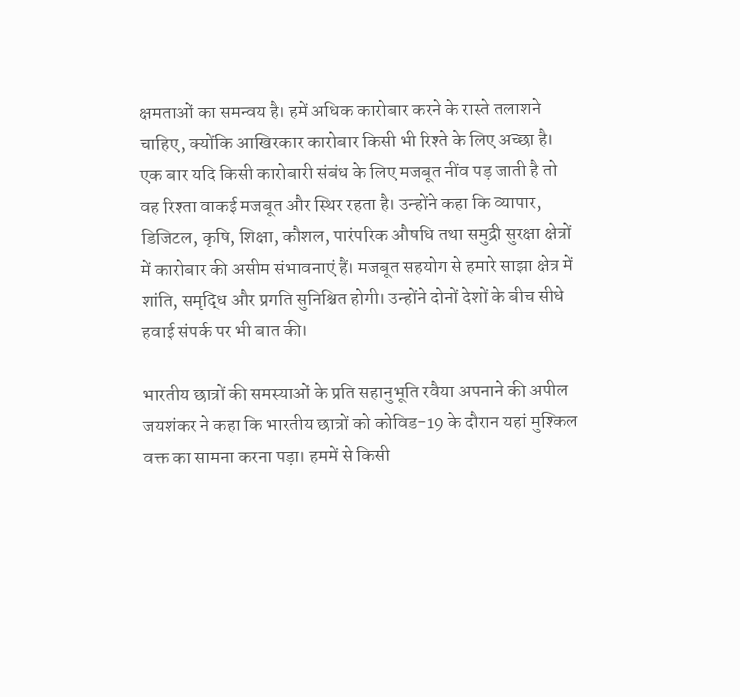क्षमताओं का समन्वय है। हमें अधिक कारोबार करने के रास्ते तलाशने चाहिए, क्योंकि आखिरकार कारोबार किसी भी रिश्ते के लिए अच्छा है। एक बार यदि किसी कारोबारी संबंध के लिए मजबूत नींव पड़ जाती है तो वह रिश्ता वाकई मजबूत और स्थिर रहता है। उन्होंने कहा कि व्यापार, डिजिटल, कृषि, शिक्षा, कौशल, पारंपरिक औषधि तथा समुद्री सुरक्षा क्षेत्रों में कारोबार की असीम संभावनाएं हैं। मजबूत सहयोग से हमारे साझा क्षेत्र में शांति, समृद्धि और प्रगति सुनिश्चित होगी। उन्होंने दोनों देशों के बीच सीधे हवाई संपर्क पर भी बात की।

भारतीय छात्रों की समस्याओं के प्रति सहानुभूति रवैया अपनाने की अपील
जयशंकर ने कहा कि भारतीय छात्रों को कोविड-19 के दौरान यहां मुश्किल वक्त का सामना करना पड़ा। हममें से किसी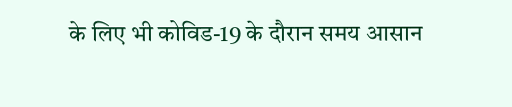के लिए भी कोविड-19 के दौरान समय आसान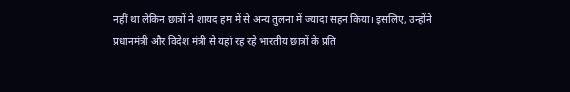नहीं था लेकिन छात्रों ने शायद हम में से अन्य तुलना में ज्यादा सहन किया। इसलिए, उन्होंने प्रधानमंत्री और विदेश मंत्री से यहां रह रहे भारतीय छात्रों के प्रति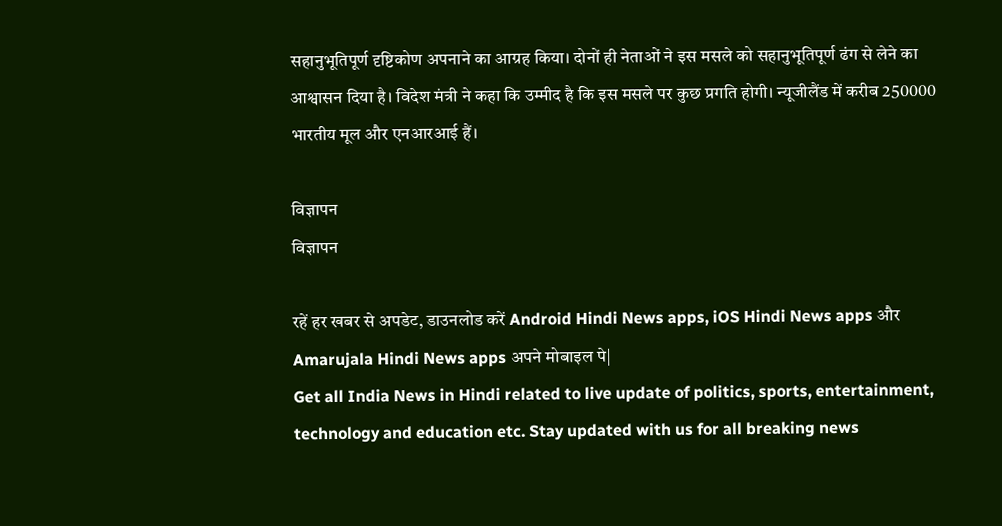सहानुभूतिपूर्ण दृष्टिकोण अपनाने का आग्रह किया। दोनों ही नेताओं ने इस मसले को सहानुभूतिपूर्ण ढंग से लेने का आश्वासन दिया है। विदेश मंत्री ने कहा कि उम्मीद है कि इस मसले पर कुछ प्रगति होगी। न्यूजीलैंड में करीब 250000 भारतीय मूल और एनआरआई हैं।

विज्ञापन
विज्ञापन

रहें हर खबर से अपडेट, डाउनलोड करें Android Hindi News apps, iOS Hindi News apps और Amarujala Hindi News apps अपने मोबाइल पे|
Get all India News in Hindi related to live update of politics, sports, entertainment, technology and education etc. Stay updated with us for all breaking news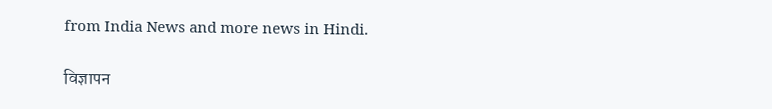from India News and more news in Hindi.

विज्ञापन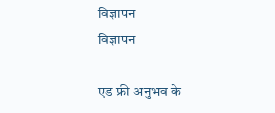विज्ञापन
विज्ञापन

एड फ्री अनुभव के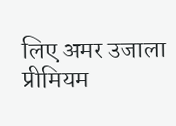लिए अमर उजाला प्रीमियम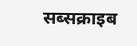सब्सक्राइब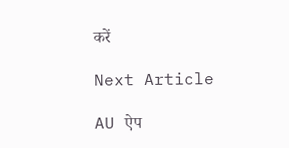करें

Next Article

AU ऐप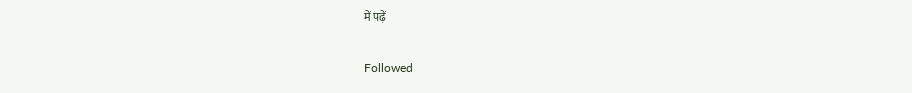में पढ़ें

Followed